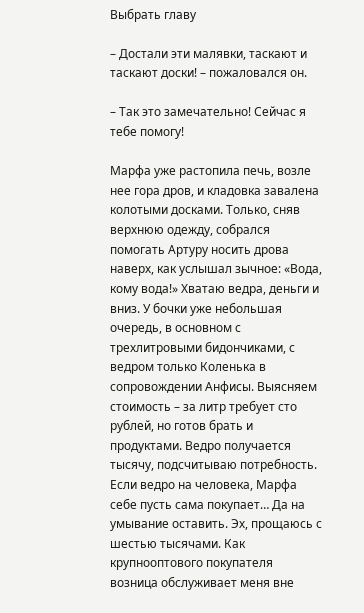Выбрать главу

– Достали эти малявки, таскают и таскают доски! – пожаловался он.

– Так это замечательно! Сейчас я тебе помогу!

Марфа уже растопила печь, возле нее гора дров, и кладовка завалена колотыми досками. Только, сняв верхнюю одежду, собрался помогать Артуру носить дрова наверх, как услышал зычное: «Вода, кому вода!» Хватаю ведра, деньги и вниз. У бочки уже небольшая очередь, в основном с трехлитровыми бидончиками, с ведром только Коленька в сопровождении Анфисы. Выясняем стоимость – за литр требует сто рублей, но готов брать и продуктами. Ведро получается тысячу, подсчитываю потребность. Если ведро на человека, Марфа себе пусть сама покупает… Да на умывание оставить. Эх, прощаюсь с шестью тысячами. Как крупнооптового покупателя возница обслуживает меня вне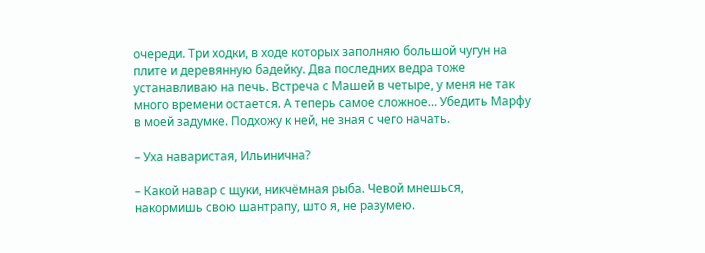очереди. Три ходки, в ходе которых заполняю большой чугун на плите и деревянную бадейку. Два последних ведра тоже устанавливаю на печь. Встреча с Машей в четыре, у меня не так много времени остается. А теперь самое сложное… Убедить Марфу в моей задумке. Подхожу к ней, не зная с чего начать.

– Уха наваристая, Ильинична?

– Какой навар с щуки, никчёмная рыба. Чевой мнешься, накормишь свою шантрапу, што я, не разумею.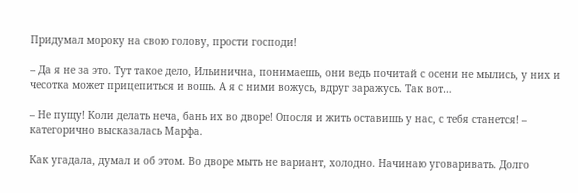Придумал мороку на свою голову, прости господи!

– Да я не за это. Тут такое дело, Ильинична, понимаешь, они ведь почитай с осени не мылись, у них и чесотка может прицепиться и вошь. А я с ними вожусь, вдруг заражусь. Так вот…

– Не пущу! Коли делать неча, бань их во дворе! Опосля и жить оставишь у нас, с тебя станется! – категорично высказалась Марфа.

Как угадала, думал и об этом. Во дворе мыть не вариант, холодно. Начинаю уговаривать. Долго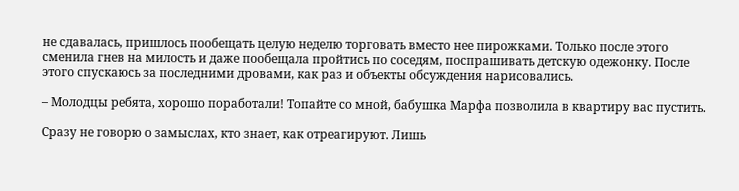не сдавалась, пришлось пообещать целую неделю торговать вместо нее пирожками. Только после этого сменила гнев на милость и даже пообещала пройтись по соседям, поспрашивать детскую одежонку. После этого спускаюсь за последними дровами, как раз и объекты обсуждения нарисовались.

– Молодцы ребята, хорошо поработали! Топайте со мной, бабушка Марфа позволила в квартиру вас пустить.

Сразу не говорю о замыслах, кто знает, как отреагируют. Лишь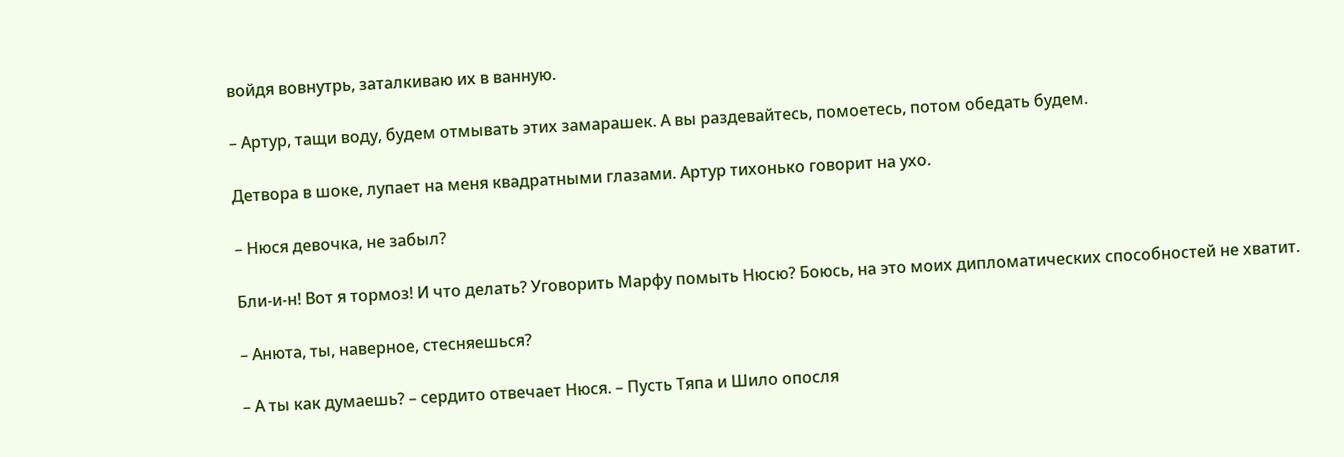войдя вовнутрь, заталкиваю их в ванную.

– Артур, тащи воду, будем отмывать этих замарашек. А вы раздевайтесь, помоетесь, потом обедать будем.

Детвора в шоке, лупает на меня квадратными глазами. Артур тихонько говорит на ухо.

– Нюся девочка, не забыл?

Бли-и-н! Вот я тормоз! И что делать? Уговорить Марфу помыть Нюсю? Боюсь, на это моих дипломатических способностей не хватит.

– Анюта, ты, наверное, стесняешься?

– А ты как думаешь? – сердито отвечает Нюся. – Пусть Тяпа и Шило опосля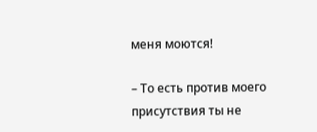меня моются!

– То есть против моего присутствия ты не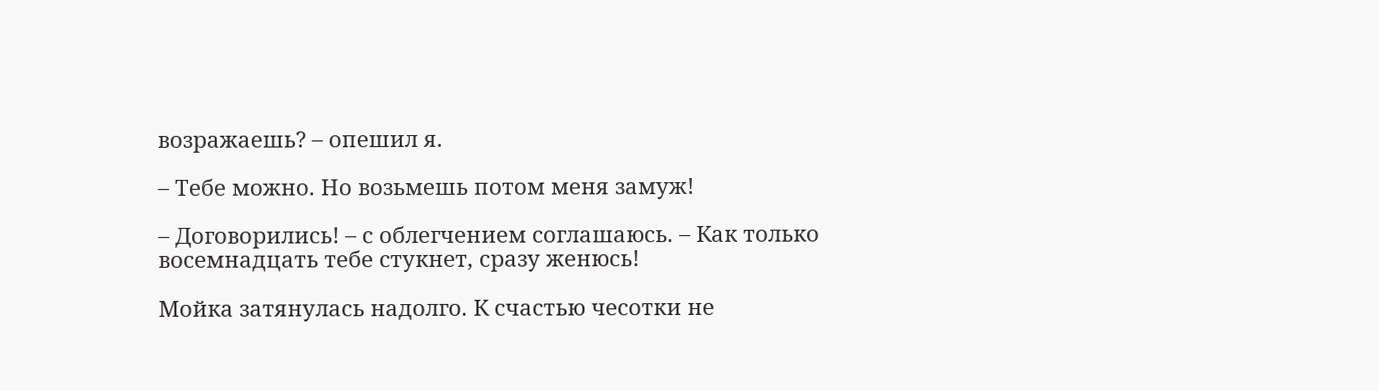возражаешь? – опешил я.

– Тебе можно. Но возьмешь потом меня замуж!

– Договорились! – с облегчением соглашаюсь. – Как только восемнадцать тебе стукнет, сразу женюсь!

Мойка затянулась надолго. К счастью чесотки не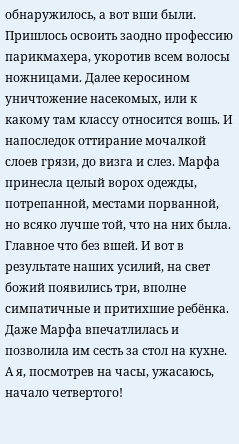обнаружилось, а вот вши были. Пришлось освоить заодно профессию парикмахера, укоротив всем волосы ножницами. Далее керосином уничтожение насекомых, или к какому там классу относится вошь. И напоследок оттирание мочалкой слоев грязи, до визга и слез. Марфа принесла целый ворох одежды, потрепанной, местами порванной, но всяко лучше той, что на них была. Главное что без вшей. И вот в результате наших усилий, на свет божий появились три, вполне симпатичные и притихшие ребёнка. Даже Марфа впечатлилась и позволила им сесть за стол на кухне. А я, посмотрев на часы, ужасаюсь, начало четвертого!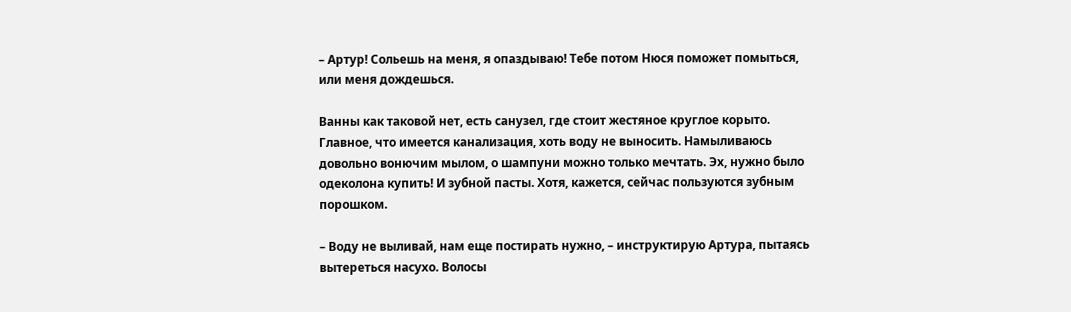– Артур! Сольешь на меня, я опаздываю! Тебе потом Нюся поможет помыться, или меня дождешься.

Ванны как таковой нет, есть санузел, где стоит жестяное круглое корыто. Главное, что имеется канализация, хоть воду не выносить. Намыливаюсь довольно вонючим мылом, о шампуни можно только мечтать. Эх, нужно было одеколона купить! И зубной пасты. Хотя, кажется, сейчас пользуются зубным порошком.

– Воду не выливай, нам еще постирать нужно, – инструктирую Артура, пытаясь вытереться насухо. Волосы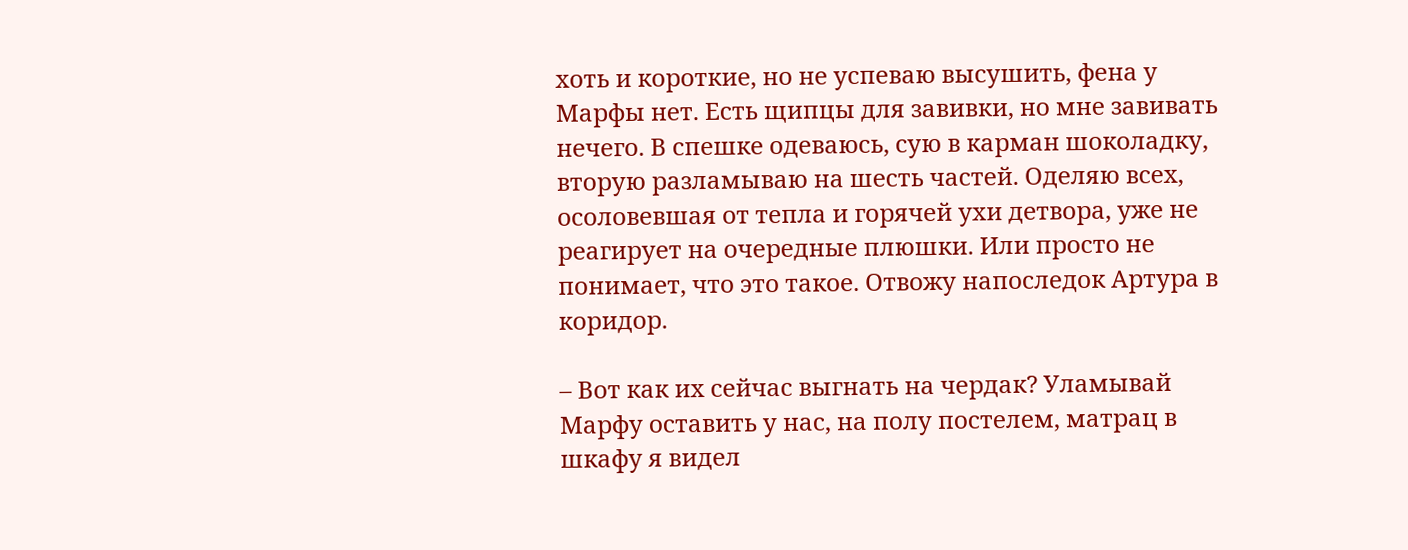хоть и короткие, но не успеваю высушить, фена у Марфы нет. Есть щипцы для завивки, но мне завивать нечего. В спешке одеваюсь, сую в карман шоколадку, вторую разламываю на шесть частей. Оделяю всех, осоловевшая от тепла и горячей ухи детвора, уже не реагирует на очередные плюшки. Или просто не понимает, что это такое. Отвожу напоследок Артура в коридор.

– Вот как их сейчас выгнать на чердак? Уламывай Марфу оставить у нас, на полу постелем, матрац в шкафу я видел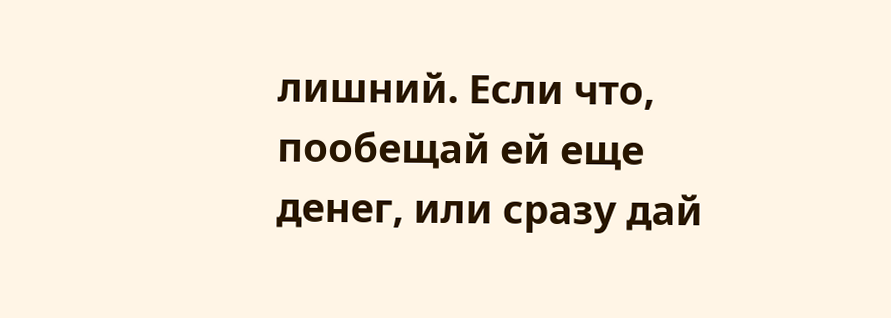лишний. Если что, пообещай ей еще денег, или сразу дай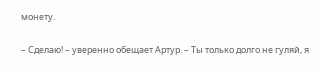монету.

– Сделаю! – уверенно обещает Артур. – Ты только долго не гуляй, я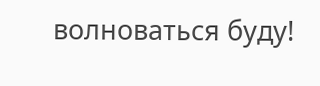волноваться буду!